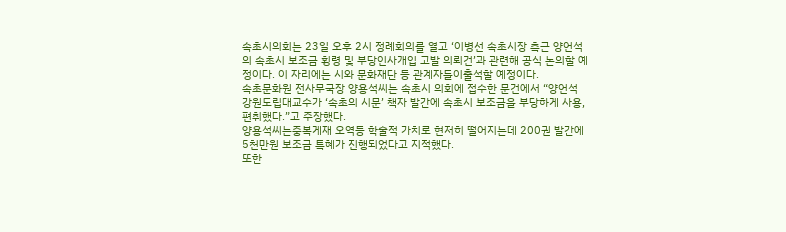속초시의회는 23일 오후 2시 정례회의를 열고 ‘이병선 속초시장 측근 양언석의 속초시 보조금 횡령 및 부당인사개입 고발 의뢰건’과 관련해 공식 논의할 예정이다. 이 자리에는 시와 문화재단 등 관계자들이출석할 예정이다.
속초문화원 전사무국장 양용석씨는 속초시 의회에 접수한 문건에서 “양언석 강원도립대교수가 ‘속초의 시문’ 책자 발간에 속초시 보조금을 부당하게 사용, 편취했다.”고 주장했다.
양용석씨는중복게재 오역등 학술적 가치로 현저히 떨어지는데 200권 발간에 5천만원 보조금 특혜가 진행되었다고 지적했다.
또한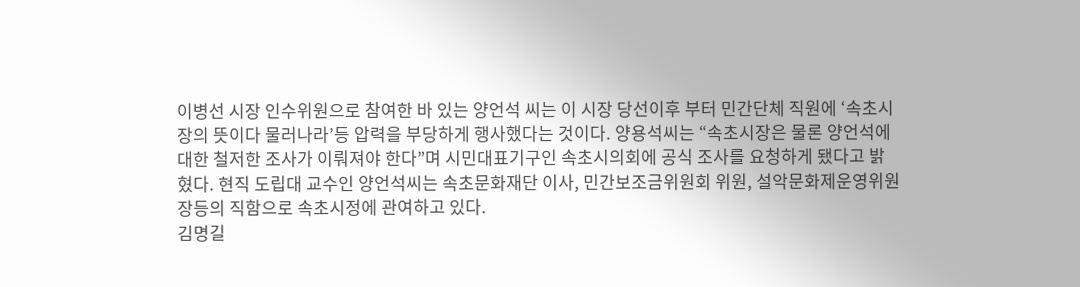이병선 시장 인수위원으로 참여한 바 있는 양언석 씨는 이 시장 당선이후 부터 민간단체 직원에 ‘속초시장의 뜻이다 물러나라’등 압력을 부당하게 행사했다는 것이다. 양용석씨는 “속초시장은 물론 양언석에 대한 철저한 조사가 이뤄져야 한다”며 시민대표기구인 속초시의회에 공식 조사를 요청하게 됐다고 밝혔다. 현직 도립대 교수인 양언석씨는 속초문화재단 이사, 민간보조금위원회 위원, 설악문화제운영위원장등의 직함으로 속초시정에 관여하고 있다.
김명길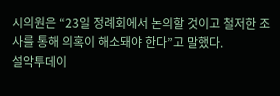시의원은 “23일 정례회에서 논의할 것이고 철저한 조사를 통해 의혹이 해소돼야 한다”고 말했다.
설악투데이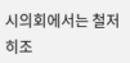시의회에서는 철저히조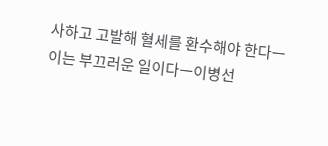사하고 고발해 혈세를 환수해야 한다ㅡ이는 부끄러운 일이다ㅡ이병선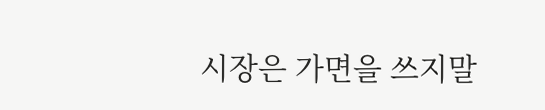시장은 가면을 쓰지말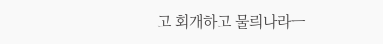고 회개하고 물릐나라ㅡ